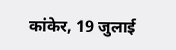कांकेर, 19 जुलाई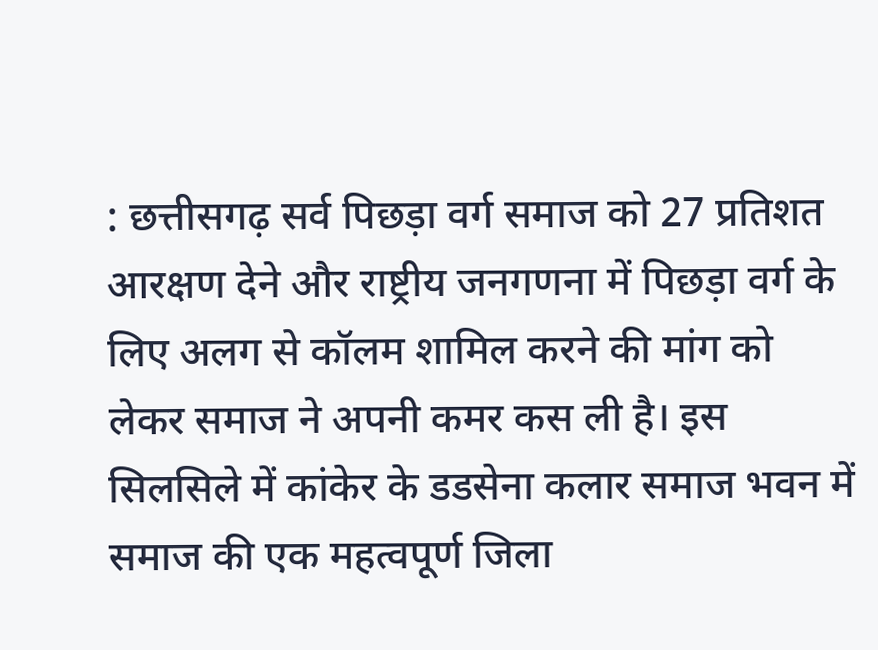: छत्तीसगढ़ सर्व पिछड़ा वर्ग समाज को 27 प्रतिशत आरक्षण देने और राष्ट्रीय जनगणना में पिछड़ा वर्ग के लिए अलग से कॉलम शामिल करने की मांग को लेकर समाज ने अपनी कमर कस ली है। इस सिलसिले में कांकेर के डडसेना कलार समाज भवन में समाज की एक महत्वपूर्ण जिला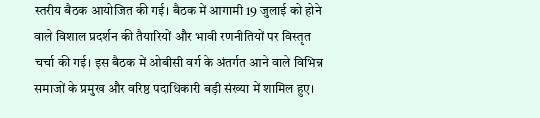स्तरीय बैठक आयोजित की गई। बैठक में आगामी 19 जुलाई को होने वाले विशाल प्रदर्शन की तैयारियों और भावी रणनीतियों पर विस्तृत चर्चा की गई। इस बैठक में ओबीसी वर्ग के अंतर्गत आने वाले विभिन्न समाजों के प्रमुख और वरिष्ठ पदाधिकारी बड़ी संख्या में शामिल हुए।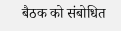बैठक को संबोधित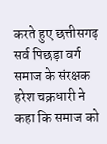करते हुए छत्तीसगढ़ सर्व पिछड़ा वर्ग समाज के संरक्षक हरेश चक्रधारी ने कहा कि समाज को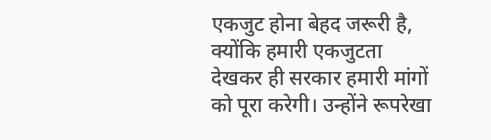एकजुट होना बेहद जरूरी है, क्योंकि हमारी एकजुटता देखकर ही सरकार हमारी मांगों को पूरा करेगी। उन्होंने रूपरेखा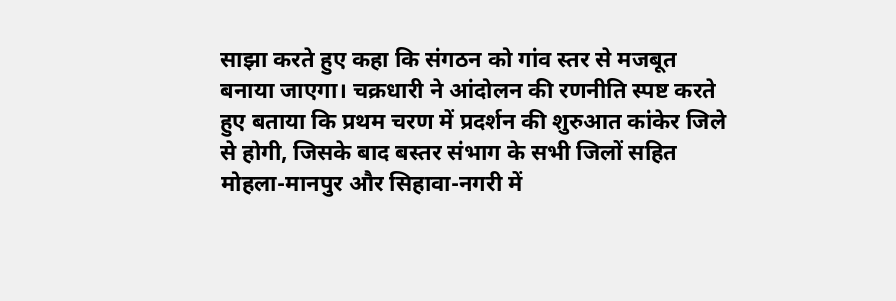साझा करते हुए कहा कि संगठन को गांव स्तर से मजबूत बनाया जाएगा। चक्रधारी ने आंदोलन की रणनीति स्पष्ट करते हुए बताया कि प्रथम चरण में प्रदर्शन की शुरुआत कांकेर जिले से होगी, जिसके बाद बस्तर संभाग के सभी जिलों सहित मोहला-मानपुर और सिहावा-नगरी में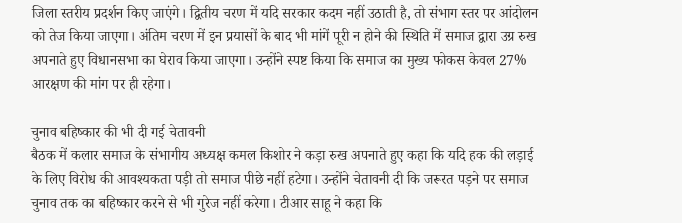जिला स्तरीय प्रदर्शन किए जाएंगे। द्वितीय चरण में यदि सरकार कदम नहीं उठाती है, तो संभाग स्तर पर आंदोलन को तेज किया जाएगा। अंतिम चरण में इन प्रयासों के बाद भी मांगें पूरी न होने की स्थिति में समाज द्वारा उग्र रुख अपनाते हुए विधानसभा का घेराव किया जाएगा। उन्होंने स्पष्ट किया कि समाज का मुख्य फोकस केवल 27% आरक्षण की मांग पर ही रहेगा।

चुनाव बहिष्कार की भी दी गई चेतावनी
बैठक में कलार समाज के संभागीय अध्यक्ष कमल किशोर ने कड़ा रुख अपनाते हुए कहा कि यदि हक की लड़ाई के लिए विरोध की आवश्यकता पड़ी तो समाज पीछे नहीं हटेगा। उन्होंने चेतावनी दी कि जरूरत पड़ने पर समाज चुनाव तक का बहिष्कार करने से भी गुरेज नहीं करेगा। टीआर साहू ने कहा कि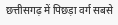छत्तीसगढ़ में पिछड़ा वर्ग सबसे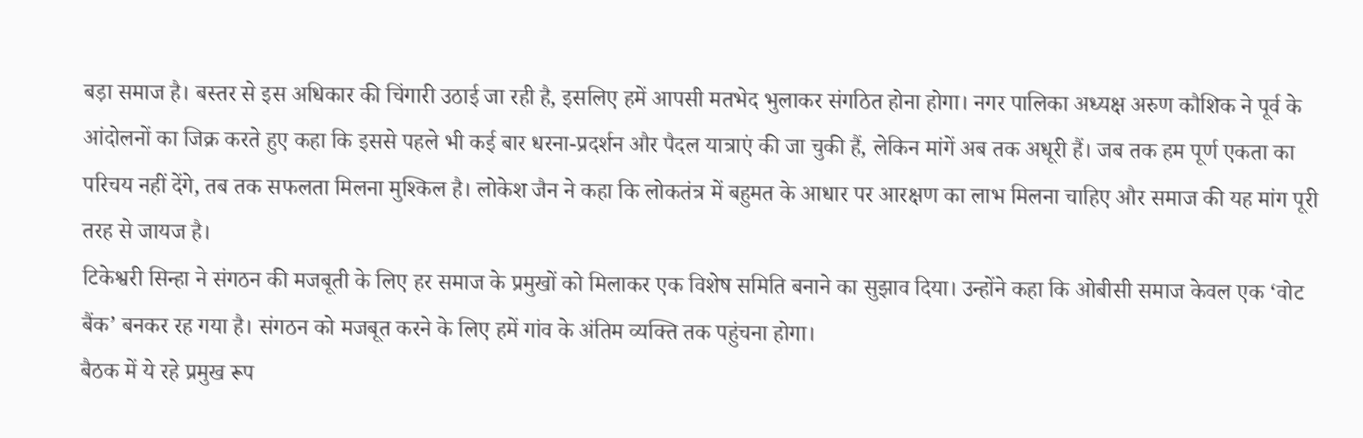बड़ा समाज है। बस्तर से इस अधिकार की चिंगारी उठाई जा रही है, इसलिए हमें आपसी मतभेद भुलाकर संगठित होना होगा। नगर पालिका अध्यक्ष अरुण कौशिक ने पूर्व के आंदोलनों का जिक्र करते हुए कहा कि इससे पहले भी कई बार धरना-प्रदर्शन और पैदल यात्राएं की जा चुकी हैं, लेकिन मांगें अब तक अधूरी हैं। जब तक हम पूर्ण एकता का परिचय नहीं देंगे, तब तक सफलता मिलना मुश्किल है। लोकेश जैन ने कहा कि लोकतंत्र में बहुमत के आधार पर आरक्षण का लाभ मिलना चाहिए और समाज की यह मांग पूरी तरह से जायज है।
टिकेश्वरी सिन्हा ने संगठन की मजबूती के लिए हर समाज के प्रमुखों को मिलाकर एक विशेष समिति बनाने का सुझाव दिया। उन्होंने कहा कि ओबीसी समाज केवल एक ‘वोट बैंक’ बनकर रह गया है। संगठन को मजबूत करने के लिए हमें गांव के अंतिम व्यक्ति तक पहुंचना होगा।
बैठक में ये रहे प्रमुख रूप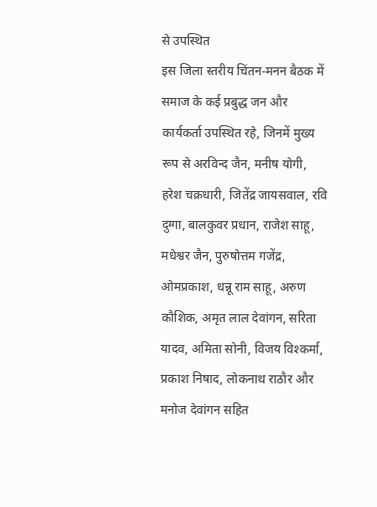से उपस्थित
इस जिला स्तरीय चिंतन-मनन बैठक में समाज के कई प्रबुद्ध जन और कार्यकर्ता उपस्थित रहे, जिनमें मुख्य रूप से अरविन्द जैन, मनीष योगी, हरेश चक्रधारी, जितेंद्र जायसवाल, रवि दुग्गा, बालकुवर प्रधान, राजेश साहू, मधेश्वर जैन, पुरुषोत्तम गजेंद्र, ओमप्रकाश, धन्नू राम साहू, अरुण कौशिक, अमृत लाल देवांगन, सरिता यादव, अमिता सोनी, विजय विश्कर्मा, प्रकाश निषाद, लोकनाथ राठौर और मनोज देवांगन सहित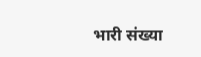भारी संख्या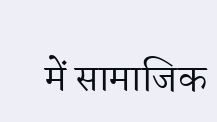में सामाजिक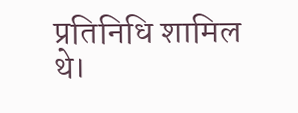प्रतिनिधि शामिल थे।